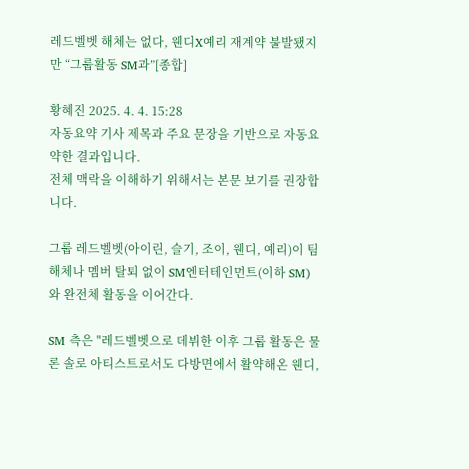레드벨벳 해체는 없다, 웬디X예리 재계약 불발됐지만 “그룹활동 SM과”[종합]

황혜진 2025. 4. 4. 15:28
자동요약 기사 제목과 주요 문장을 기반으로 자동요약한 결과입니다.
전체 맥락을 이해하기 위해서는 본문 보기를 권장합니다.

그룹 레드벨벳(아이린, 슬기, 조이, 웬디, 예리)이 팀 해체나 멤버 탈퇴 없이 SM엔터테인먼트(이하 SM)와 완전체 활동을 이어간다.

SM 측은 "레드벨벳으로 데뷔한 이후 그룹 활동은 물론 솔로 아티스트로서도 다방면에서 활약해온 웬디,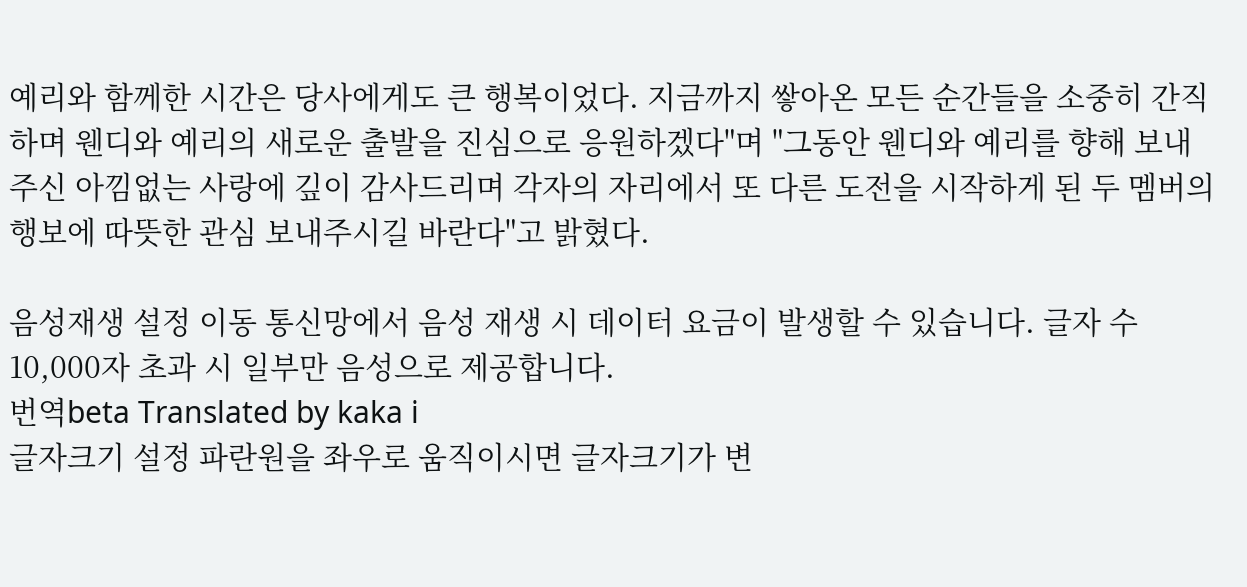예리와 함께한 시간은 당사에게도 큰 행복이었다. 지금까지 쌓아온 모든 순간들을 소중히 간직하며 웬디와 예리의 새로운 출발을 진심으로 응원하겠다"며 "그동안 웬디와 예리를 향해 보내주신 아낌없는 사랑에 깊이 감사드리며 각자의 자리에서 또 다른 도전을 시작하게 된 두 멤버의 행보에 따뜻한 관심 보내주시길 바란다"고 밝혔다.

음성재생 설정 이동 통신망에서 음성 재생 시 데이터 요금이 발생할 수 있습니다. 글자 수 10,000자 초과 시 일부만 음성으로 제공합니다.
번역beta Translated by kaka i
글자크기 설정 파란원을 좌우로 움직이시면 글자크기가 변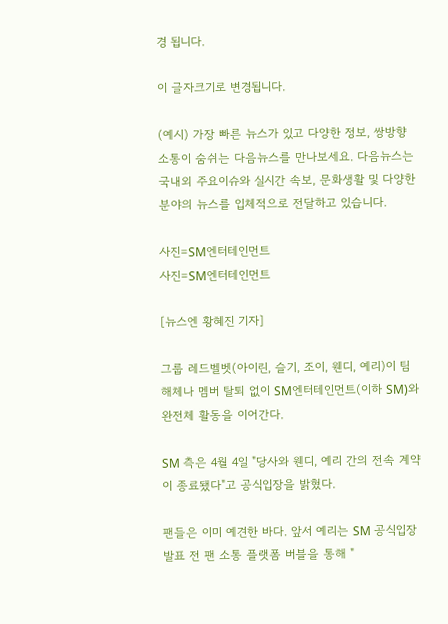경 됩니다.

이 글자크기로 변경됩니다.

(예시) 가장 빠른 뉴스가 있고 다양한 정보, 쌍방향 소통이 숨쉬는 다음뉴스를 만나보세요. 다음뉴스는 국내외 주요이슈와 실시간 속보, 문화생활 및 다양한 분야의 뉴스를 입체적으로 전달하고 있습니다.

사진=SM엔터테인먼트
사진=SM엔터테인먼트

[뉴스엔 황혜진 기자]

그룹 레드벨벳(아이린, 슬기, 조이, 웬디, 예리)이 팀 해체나 멤버 탈퇴 없이 SM엔터테인먼트(이하 SM)와 완전체 활동을 이어간다.

SM 측은 4월 4일 "당사와 웬디, 예리 간의 전속 계약이 종료됐다"고 공식입장을 밝혔다.

팬들은 이미 예견한 바다. 앞서 예리는 SM 공식입장 발표 전 팬 소통 플랫폼 버블을 통해 "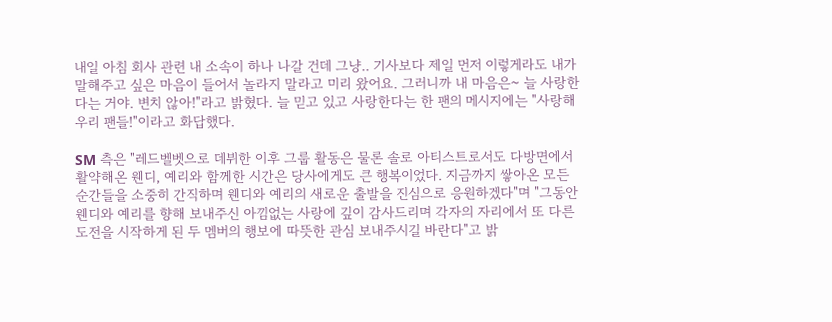내일 아침 회사 관련 내 소속이 하나 나갈 건데 그냥.. 기사보다 제일 먼저 이렇게라도 내가 말해주고 싶은 마음이 들어서 놀라지 말라고 미리 왔어요. 그러니까 내 마음은~ 늘 사랑한다는 거야. 변치 않아!"라고 밝혔다. 늘 믿고 있고 사랑한다는 한 팬의 메시지에는 "사랑해 우리 팬들!"이라고 화답했다.

SM 측은 "레드벨벳으로 데뷔한 이후 그룹 활동은 물론 솔로 아티스트로서도 다방면에서 활약해온 웬디, 예리와 함께한 시간은 당사에게도 큰 행복이었다. 지금까지 쌓아온 모든 순간들을 소중히 간직하며 웬디와 예리의 새로운 출발을 진심으로 응원하겠다"며 "그동안 웬디와 예리를 향해 보내주신 아낌없는 사랑에 깊이 감사드리며 각자의 자리에서 또 다른 도전을 시작하게 된 두 멤버의 행보에 따뜻한 관심 보내주시길 바란다"고 밝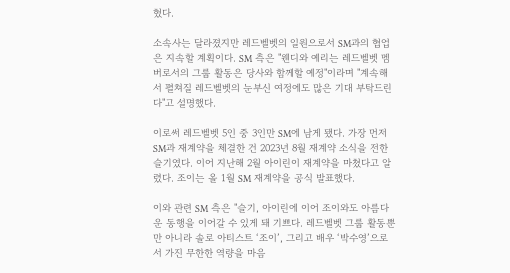혔다.

소속사는 달라졌지만 레드벨벳의 일원으로서 SM과의 협업은 지속할 계획이다. SM 측은 "웬디와 예리는 레드벨벳 멤버로서의 그룹 활동은 당사와 함께할 예정"이라며 "계속해서 펼쳐질 레드벨벳의 눈부신 여정에도 많은 기대 부탁드린다"고 설명했다.

이로써 레드벨벳 5인 중 3인만 SM에 남게 됐다. 가장 먼저 SM과 재계약을 체결한 건 2023년 8월 재계약 소식을 전한 슬기였다. 이어 지난해 2월 아이린이 재계약을 마쳤다고 알렸다. 조이는 올 1월 SM 재계약을 공식 발표했다.

이와 관련 SM 측은 "슬기, 아이린에 이어 조이와도 아름다운 동행을 이어갈 수 있게 돼 기쁘다. 레드벨벳 그룹 활동뿐만 아니라 솔로 아티스트 ‘조이’, 그리고 배우 ‘박수영’으로서 가진 무한한 역량을 마음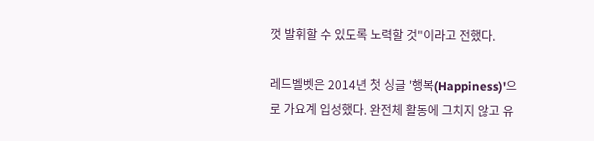껏 발휘할 수 있도록 노력할 것"이라고 전했다.

레드벨벳은 2014년 첫 싱글 '행복(Happiness)'으로 가요계 입성했다. 완전체 활동에 그치지 않고 유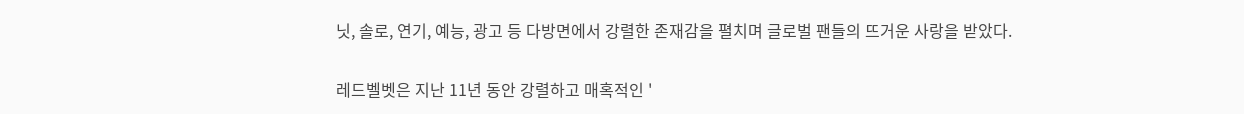닛, 솔로, 연기, 예능, 광고 등 다방면에서 강렬한 존재감을 펼치며 글로벌 팬들의 뜨거운 사랑을 받았다.

레드벨벳은 지난 11년 동안 강렬하고 매혹적인 '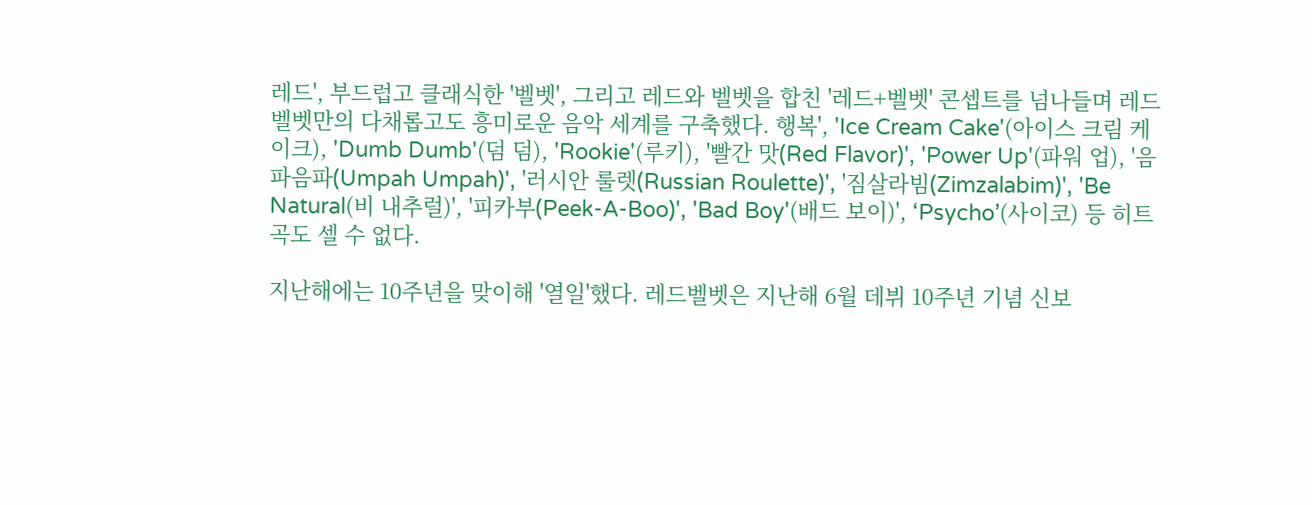레드', 부드럽고 클래식한 '벨벳', 그리고 레드와 벨벳을 합친 '레드+벨벳' 콘셉트를 넘나들며 레드벨벳만의 다채롭고도 흥미로운 음악 세계를 구축했다. 행복', 'Ice Cream Cake'(아이스 크림 케이크), 'Dumb Dumb'(덤 덤), 'Rookie'(루키), '빨간 맛(Red Flavor)', 'Power Up'(파워 업), '음파음파(Umpah Umpah)', '러시안 룰렛(Russian Roulette)', '짐살라빔(Zimzalabim)', 'Be Natural(비 내추럴)', '피카부(Peek-A-Boo)', 'Bad Boy'(배드 보이)', ‘Psycho’(사이코) 등 히트곡도 셀 수 없다.

지난해에는 10주년을 맞이해 '열일'했다. 레드벨벳은 지난해 6월 데뷔 10주년 기념 신보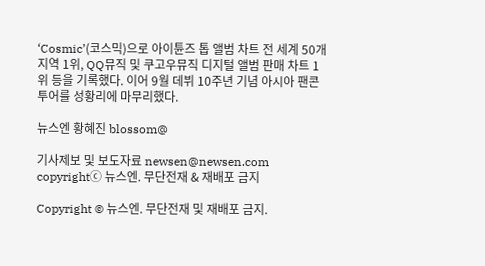‘Cosmic’(코스믹)으로 아이튠즈 톱 앨범 차트 전 세계 50개 지역 1위, QQ뮤직 및 쿠고우뮤직 디지털 앨범 판매 차트 1위 등을 기록했다. 이어 9월 데뷔 10주년 기념 아시아 팬콘 투어를 성황리에 마무리했다.

뉴스엔 황혜진 blossom@

기사제보 및 보도자료 newsen@newsen.com copyrightⓒ 뉴스엔. 무단전재 & 재배포 금지

Copyright © 뉴스엔. 무단전재 및 재배포 금지.